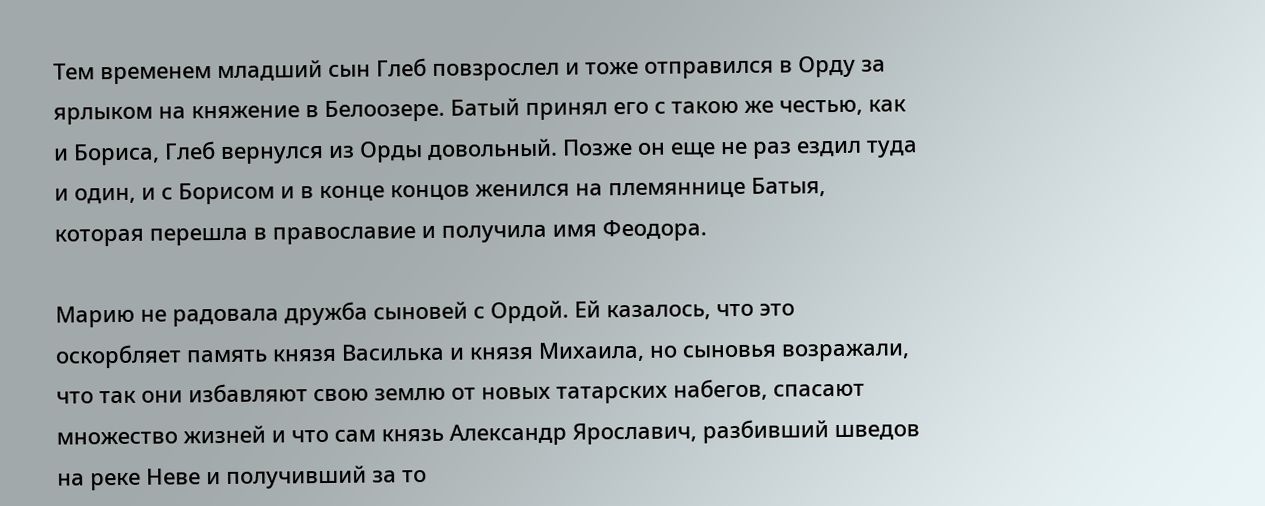Тем временем младший сын Глеб повзрослел и тоже отправился в Орду за ярлыком на княжение в Белоозере. Батый принял его с такою же честью, как и Бориса, Глеб вернулся из Орды довольный. Позже он еще не раз ездил туда и один, и с Борисом и в конце концов женился на племяннице Батыя, которая перешла в православие и получила имя Феодора.

Марию не радовала дружба сыновей с Ордой. Ей казалось, что это оскорбляет память князя Василька и князя Михаила, но сыновья возражали, что так они избавляют свою землю от новых татарских набегов, спасают множество жизней и что сам князь Александр Ярославич, разбивший шведов на реке Неве и получивший за то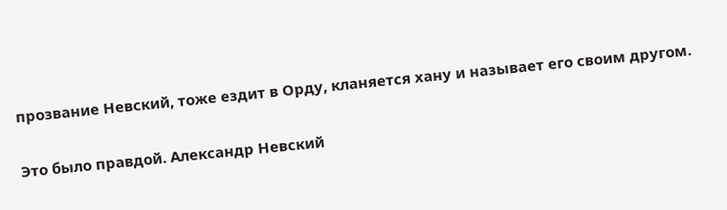прозвание Невский, тоже ездит в Орду, кланяется хану и называет его своим другом.

Это было правдой. Александр Невский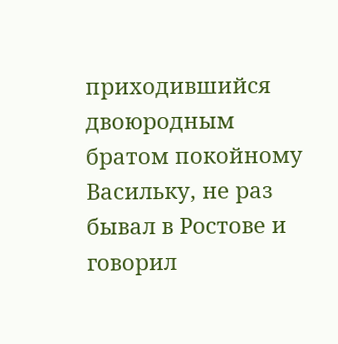приходившийся двоюродным братом покойному Васильку, не раз бывал в Ростове и говорил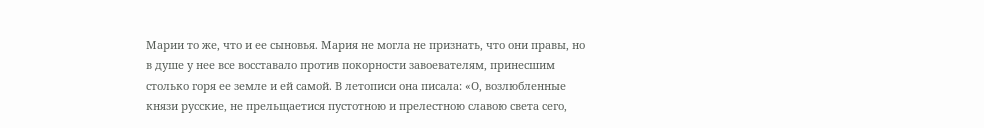Марии то же, что и ее сыновья. Мария не могла не признать, что они правы, но в душе у нее все восставало против покорности завоевателям, принесшим столько горя ее земле и ей самой. В летописи она писала: «О, возлюбленные князи русские, не прельщаетися пустотною и прелестною славою света сего,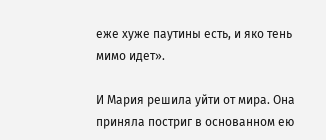еже хуже паутины есть, и яко тень мимо идет».

И Мария решила уйти от мира. Она приняла постриг в основанном ею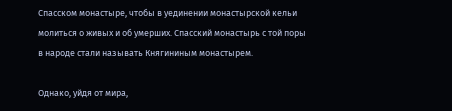Спасском монастыре, чтобы в уединении монастырской кельи молиться о живых и об умерших. Спасский монастырь с той поры в народе стали называть Княгининым монастырем.

Однако, уйдя от мира,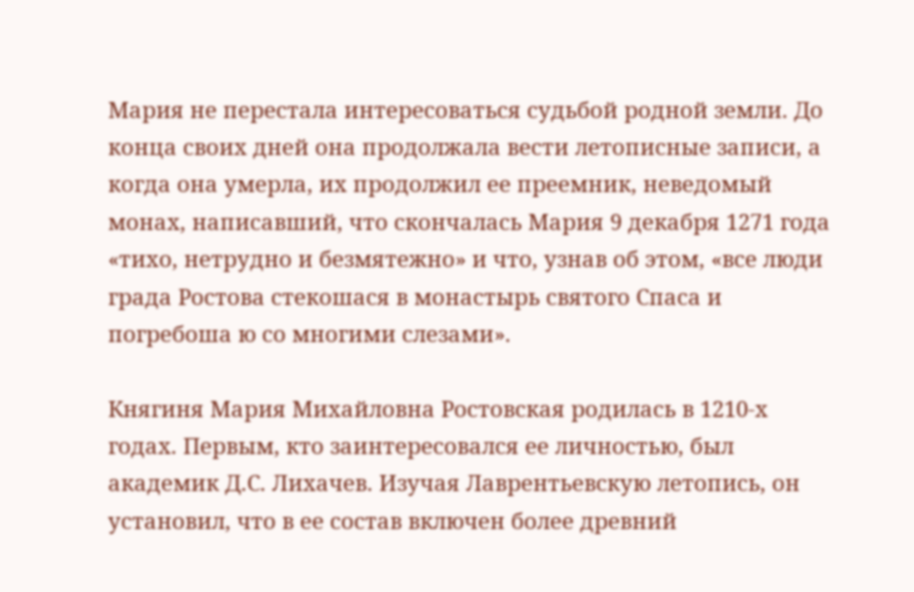Мария не перестала интересоваться судьбой родной земли. До конца своих дней она продолжала вести летописные записи, а когда она умерла, их продолжил ее преемник, неведомый монах, написавший, что скончалась Мария 9 декабря 1271 года «тихо, нетрудно и безмятежно» и что, узнав об этом, «все люди града Ростова стекошася в монастырь святого Спаса и погребоша ю со многими слезами».

Княгиня Мария Михайловна Ростовская родилась в 1210-х годах. Первым, кто заинтересовался ее личностью, был академик Д.С. Лихачев. Изучая Лаврентьевскую летопись, он установил, что в ее состав включен более древний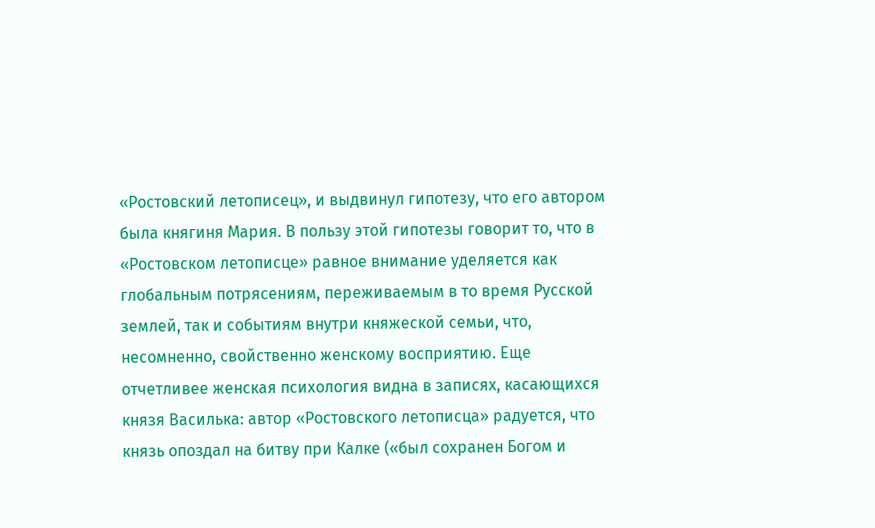«Ростовский летописец», и выдвинул гипотезу, что его автором была княгиня Мария. В пользу этой гипотезы говорит то, что в «Ростовском летописце» равное внимание уделяется как глобальным потрясениям, переживаемым в то время Русской землей, так и событиям внутри княжеской семьи, что, несомненно, свойственно женскому восприятию. Еще отчетливее женская психология видна в записях, касающихся князя Василька: автор «Ростовского летописца» радуется, что князь опоздал на битву при Калке («был сохранен Богом и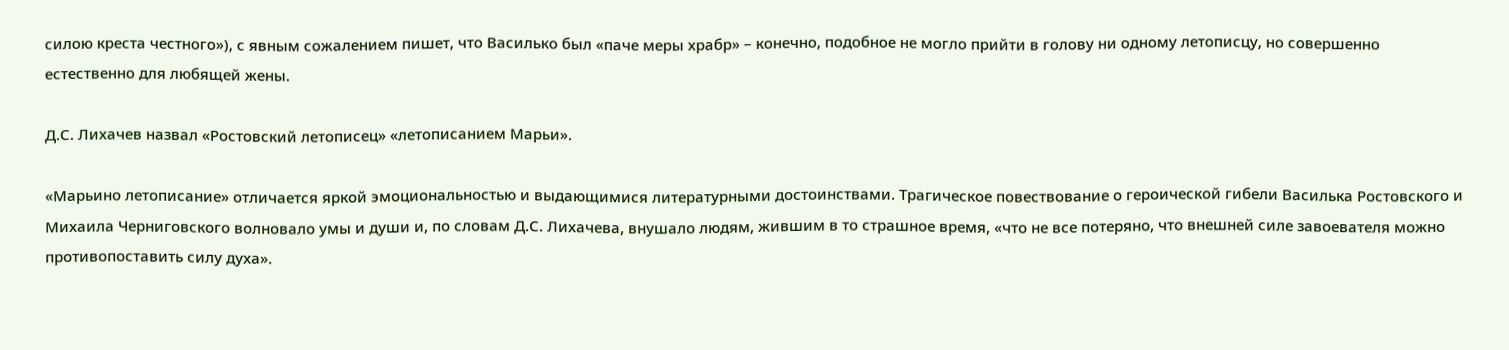силою креста честного»), с явным сожалением пишет, что Василько был «паче меры храбр» – конечно, подобное не могло прийти в голову ни одному летописцу, но совершенно естественно для любящей жены.

Д.С. Лихачев назвал «Ростовский летописец» «летописанием Марьи».

«Марьино летописание» отличается яркой эмоциональностью и выдающимися литературными достоинствами. Трагическое повествование о героической гибели Василька Ростовского и Михаила Черниговского волновало умы и души и, по словам Д.С. Лихачева, внушало людям, жившим в то страшное время, «что не все потеряно, что внешней силе завоевателя можно противопоставить силу духа».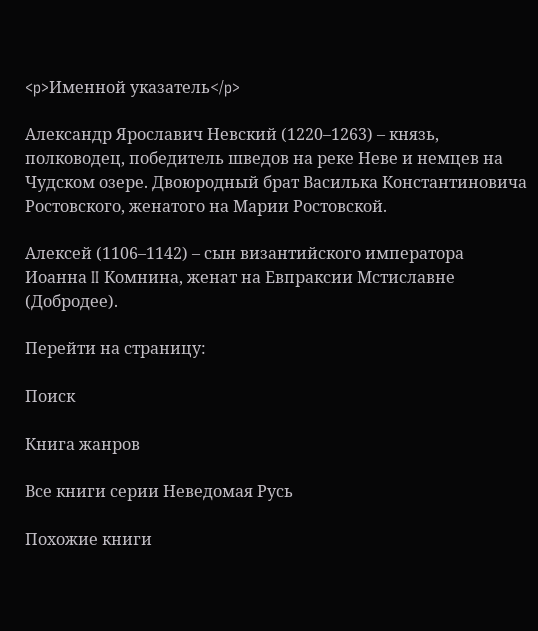<p>Именной указатель</p>

Александр Ярославич Невский (1220–1263) – князь, полководец, победитель шведов на реке Неве и немцев на Чудском озере. Двоюродный брат Василька Константиновича Ростовского, женатого на Марии Ростовской.

Алексей (1106–1142) – сын византийского императора Иоанна II Комнина, женат на Евпраксии Мстиславне (Добродее).

Перейти на страницу:

Поиск

Книга жанров

Все книги серии Неведомая Русь

Похожие книги